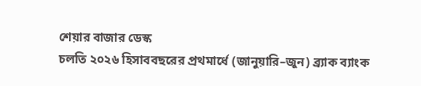শেয়ার বাজার ডেস্ক
চলতি ২০২৬ হিসাববছরের প্রথমার্ধে (জানুয়ারি–জুন) ব্র্যাক ব্যাংক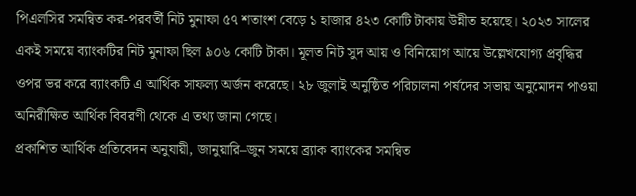পিএলসির সমন্বিত কর-পরবর্তী নিট মুনাফা ৫৭ শতাংশ বেড়ে ১ হাজার ৪২৩ কোটি টাকায় উন্নীত হয়েছে। ২০২৩ সালের একই সময়ে ব্যাংকটির নিট মুনাফা ছিল ৯০৬ কোটি টাকা। মূলত নিট সুদ আয় ও বিনিয়োগ আয়ে উল্লেখযোগ্য প্রবৃদ্ধির ওপর ভর করে ব্যাংকটি এ আর্থিক সাফল্য অর্জন করেছে। ২৮ জুলাই অনুষ্ঠিত পরিচালনা পর্ষদের সভায় অনুমোদন পাওয়া অনিরীক্ষিত আর্থিক বিবরণী থেকে এ তথ্য জানা গেছে।
প্রকাশিত আর্থিক প্রতিবেদন অনুযায়ী, জানুয়ারি–জুন সময়ে ব্র্যাক ব্যাংকের সমন্বিত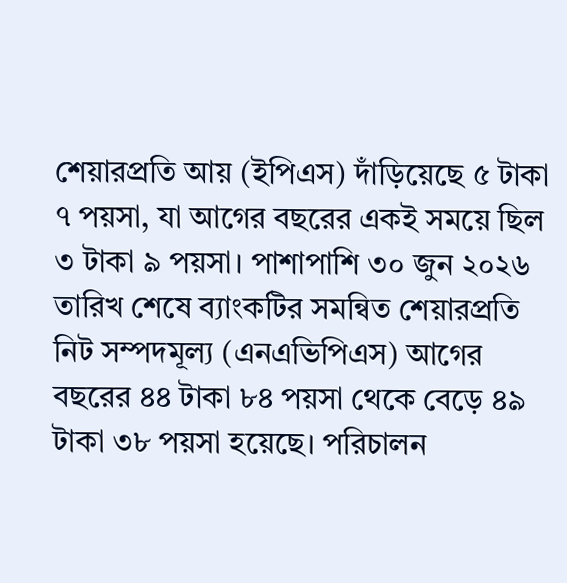শেয়ারপ্রতি আয় (ইপিএস) দাঁড়িয়েছে ৫ টাকা ৭ পয়সা, যা আগের বছরের একই সময়ে ছিল ৩ টাকা ৯ পয়সা। পাশাপাশি ৩০ জুন ২০২৬ তারিখ শেষে ব্যাংকটির সমন্বিত শেয়ারপ্রতি নিট সম্পদমূল্য (এনএভিপিএস) আগের বছরের ৪৪ টাকা ৮৪ পয়সা থেকে বেড়ে ৪৯ টাকা ৩৮ পয়সা হয়েছে। পরিচালন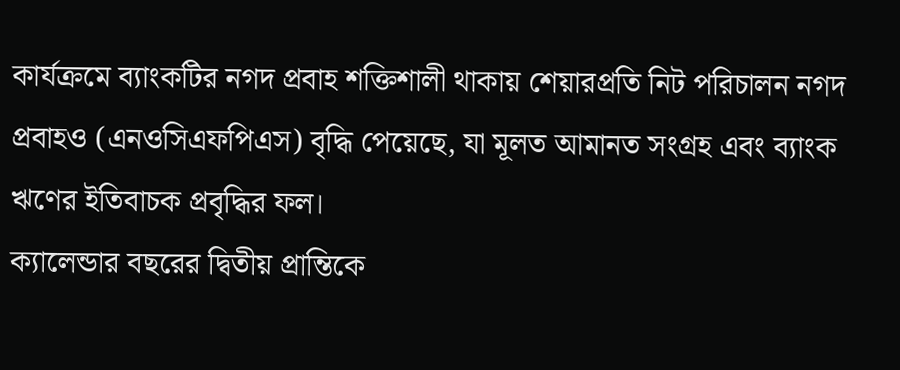কার্যক্রমে ব্যাংকটির নগদ প্রবাহ শক্তিশালী থাকায় শেয়ারপ্রতি নিট পরিচালন নগদ প্রবাহও (এনওসিএফপিএস) বৃদ্ধি পেয়েছে, যা মূলত আমানত সংগ্রহ এবং ব্যাংক ঋণের ইতিবাচক প্রবৃদ্ধির ফল।
ক্যালেন্ডার বছরের দ্বিতীয় প্রান্তিকে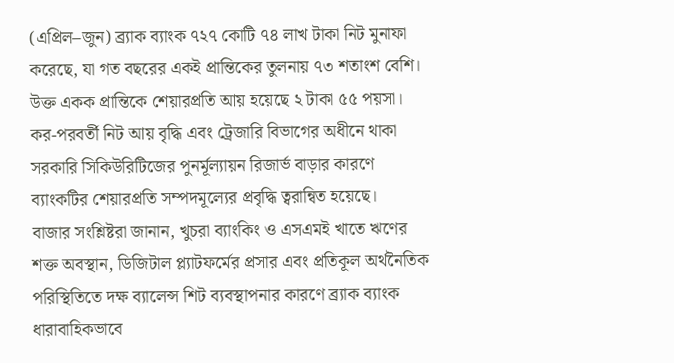(এপ্রিল–জুন) ব্র্যাক ব্যাংক ৭২৭ কোটি ৭৪ লাখ টাকা নিট মুনাফা করেছে, যা গত বছরের একই প্রান্তিকের তুলনায় ৭৩ শতাংশ বেশি। উক্ত একক প্রান্তিকে শেয়ারপ্রতি আয় হয়েছে ২ টাকা ৫৫ পয়সা। কর-পরবর্তী নিট আয় বৃদ্ধি এবং ট্রেজারি বিভাগের অধীনে থাকা সরকারি সিকিউরিটিজের পুনর্মূল্যায়ন রিজার্ভ বাড়ার কারণে ব্যাংকটির শেয়ারপ্রতি সম্পদমূল্যের প্রবৃদ্ধি ত্বরান্বিত হয়েছে।
বাজার সংশ্লিষ্টরা জানান, খুচরা ব্যাংকিং ও এসএমই খাতে ঋণের শক্ত অবস্থান, ডিজিটাল প্ল্যাটফর্মের প্রসার এবং প্রতিকূল অর্থনৈতিক পরিস্থিতিতে দক্ষ ব্যালেন্স শিট ব্যবস্থাপনার কারণে ব্র্যাক ব্যাংক ধারাবাহিকভাবে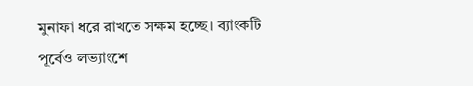মুনাফা ধরে রাখতে সক্ষম হচ্ছে। ব্যাংকটি পূর্বেও লভ্যাংশে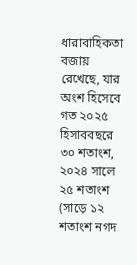ধারাবাহিকতা বজায় রেখেছে, যার অংশ হিসেবে গত ২০২৫ হিসাববছরে ৩০ শতাংশ, ২০২৪ সালে ২৫ শতাংশ (সাড়ে ১২ শতাংশ নগদ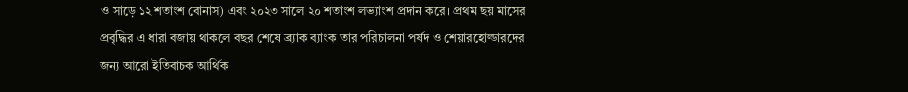ও সাড়ে ১২ শতাংশ বোনাস) এবং ২০২৩ সালে ২০ শতাংশ লভ্যাংশ প্রদান করে। প্রথম ছয় মাসের প্রবৃদ্ধির এ ধারা বজায় থাকলে বছর শেষে ব্র্যাক ব্যাংক তার পরিচালনা পর্ষদ ও শেয়ারহোল্ডারদের জন্য আরো ইতিবাচক আর্থিক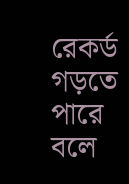রেকর্ড গড়তে পারে বলে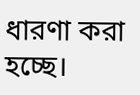ধারণা করা হচ্ছে।